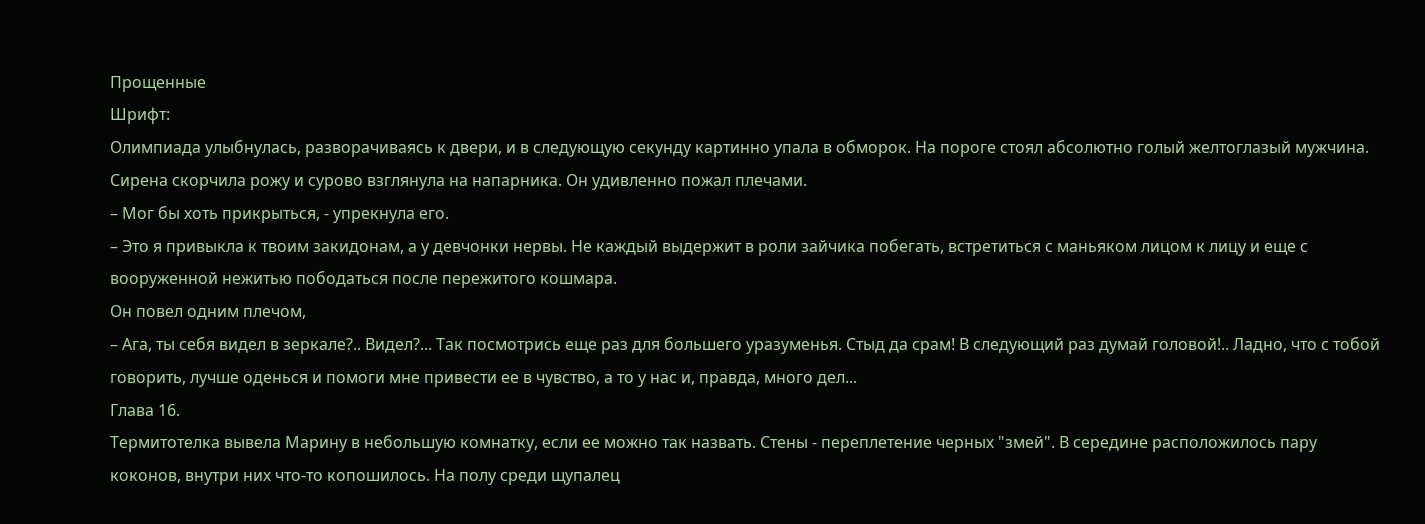Прощенные
Шрифт:
Олимпиада улыбнулась, разворачиваясь к двери, и в следующую секунду картинно упала в обморок. На пороге стоял абсолютно голый желтоглазый мужчина. Сирена скорчила рожу и сурово взглянула на напарника. Он удивленно пожал плечами.
– Мог бы хоть прикрыться, - упрекнула его.
– Это я привыкла к твоим закидонам, а у девчонки нервы. Не каждый выдержит в роли зайчика побегать, встретиться с маньяком лицом к лицу и еще с вооруженной нежитью пободаться после пережитого кошмара.
Он повел одним плечом,
– Ага, ты себя видел в зеркале?.. Видел?... Так посмотрись еще раз для большего уразуменья. Стыд да срам! В следующий раз думай головой!.. Ладно, что с тобой говорить, лучше оденься и помоги мне привести ее в чувство, а то у нас и, правда, много дел...
Глава 16.
Термитотелка вывела Марину в небольшую комнатку, если ее можно так назвать. Стены - переплетение черных "змей". В середине расположилось пару коконов, внутри них что-то копошилось. На полу среди щупалец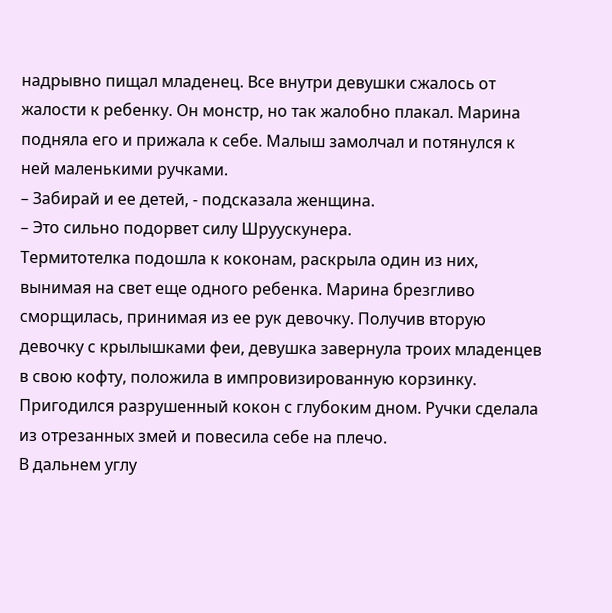надрывно пищал младенец. Все внутри девушки сжалось от жалости к ребенку. Он монстр, но так жалобно плакал. Марина подняла его и прижала к себе. Малыш замолчал и потянулся к ней маленькими ручками.
– Забирай и ее детей, - подсказала женщина.
– Это сильно подорвет силу Шруускунера.
Термитотелка подошла к коконам, раскрыла один из них, вынимая на свет еще одного ребенка. Марина брезгливо сморщилась, принимая из ее рук девочку. Получив вторую девочку с крылышками феи, девушка завернула троих младенцев в свою кофту, положила в импровизированную корзинку. Пригодился разрушенный кокон с глубоким дном. Ручки сделала из отрезанных змей и повесила себе на плечо.
В дальнем углу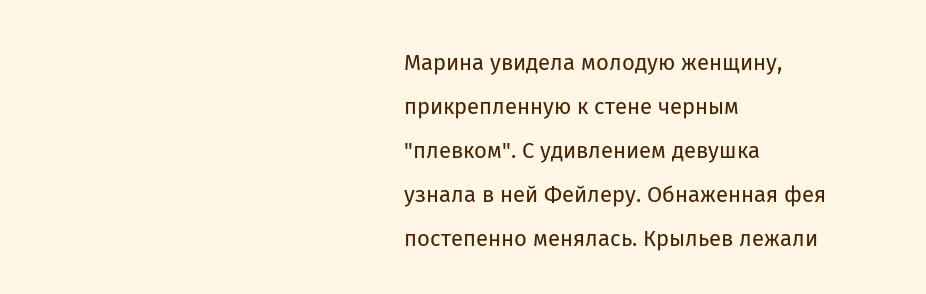Марина увидела молодую женщину, прикрепленную к стене черным "плевком". С удивлением девушка узнала в ней Фейлеру. Обнаженная фея постепенно менялась. Крыльев лежали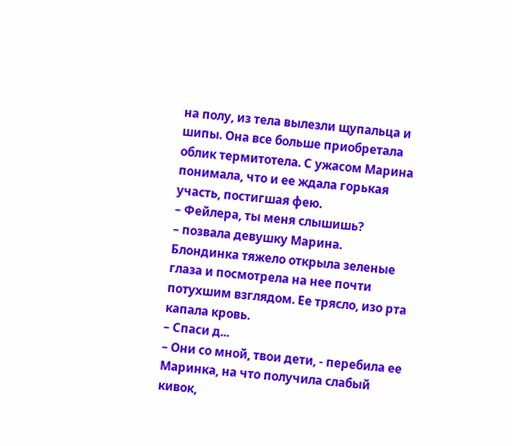на полу, из тела вылезли щупальца и шипы. Она все больше приобретала облик термитотела. С ужасом Марина понимала, что и ее ждала горькая участь, постигшая фею.
– Фейлера, ты меня слышишь?
– позвала девушку Марина.
Блондинка тяжело открыла зеленые глаза и посмотрела на нее почти потухшим взглядом. Ее трясло, изо рта капала кровь.
– Спаси д...
– Они со мной, твои дети, - перебила ее Маринка, на что получила слабый кивок,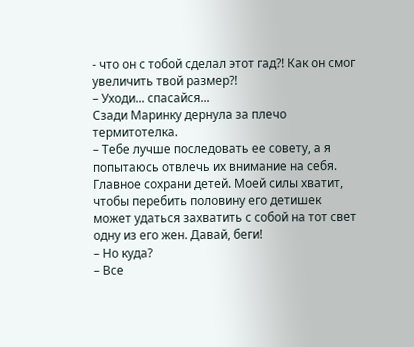- что он с тобой сделал этот гад?! Как он смог увеличить твой размер?!
– Уходи... спасайся...
Сзади Маринку дернула за плечо термитотелка.
– Тебе лучше последовать ее совету, а я попытаюсь отвлечь их внимание на себя. Главное сохрани детей. Моей силы хватит, чтобы перебить половину его детишек может удаться захватить с собой на тот свет одну из его жен. Давай, беги!
– Но куда?
– Все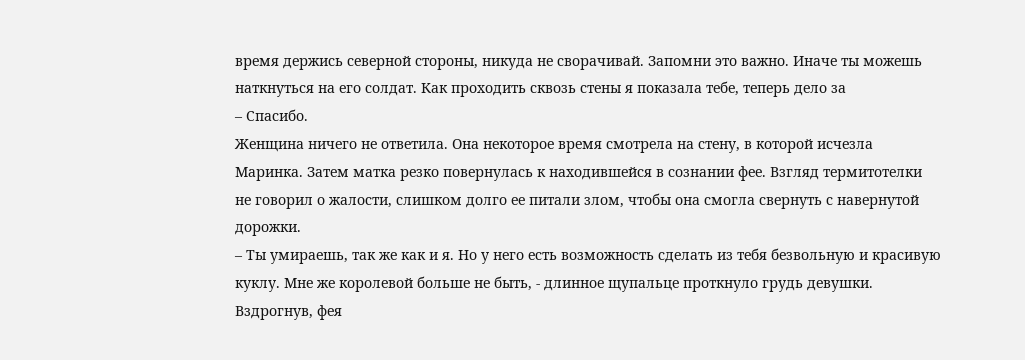время держись северной стороны, никуда не сворачивай. Запомни это важно. Иначе ты можешь наткнуться на его солдат. Как проходить сквозь стены я показала тебе, теперь дело за
– Спасибо.
Женщина ничего не ответила. Она некоторое время смотрела на стену, в которой исчезла Маринка. Затем матка резко повернулась к находившейся в сознании фее. Взгляд термитотелки не говорил о жалости, слишком долго ее питали злом, чтобы она смогла свернуть с навернутой дорожки.
– Ты умираешь, так же как и я. Но у него есть возможность сделать из тебя безвольную и красивую куклу. Мне же королевой больше не быть, - длинное щупальце проткнуло грудь девушки. Вздрогнув, фея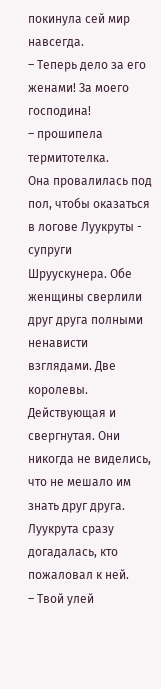покинула сей мир навсегда.
– Теперь дело за его женами! За моего господина!
– прошипела термитотелка.
Она провалилась под пол, чтобы оказаться в логове Луукруты - супруги Шруускунера. Обе женщины сверлили друг друга полными ненависти взглядами. Две королевы. Действующая и свергнутая. Они никогда не виделись, что не мешало им знать друг друга. Луукрута сразу догадалась, кто пожаловал к ней.
– Твой улей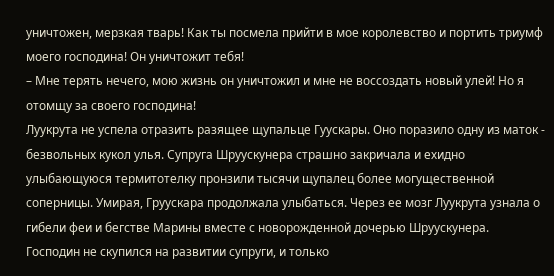уничтожен, мерзкая тварь! Как ты посмела прийти в мое королевство и портить триумф моего господина! Он уничтожит тебя!
– Мне терять нечего, мою жизнь он уничтожил и мне не воссоздать новый улей! Но я отомщу за своего господина!
Луукрута не успела отразить разящее щупальце Гуускары. Оно поразило одну из маток - безвольных кукол улья. Супруга Шруускунера страшно закричала и ехидно улыбающуюся термитотелку пронзили тысячи щупалец более могущественной соперницы. Умирая, Груускара продолжала улыбаться. Через ее мозг Луукрута узнала о гибели феи и бегстве Марины вместе с новорожденной дочерью Шруускунера. Господин не скупился на развитии супруги, и только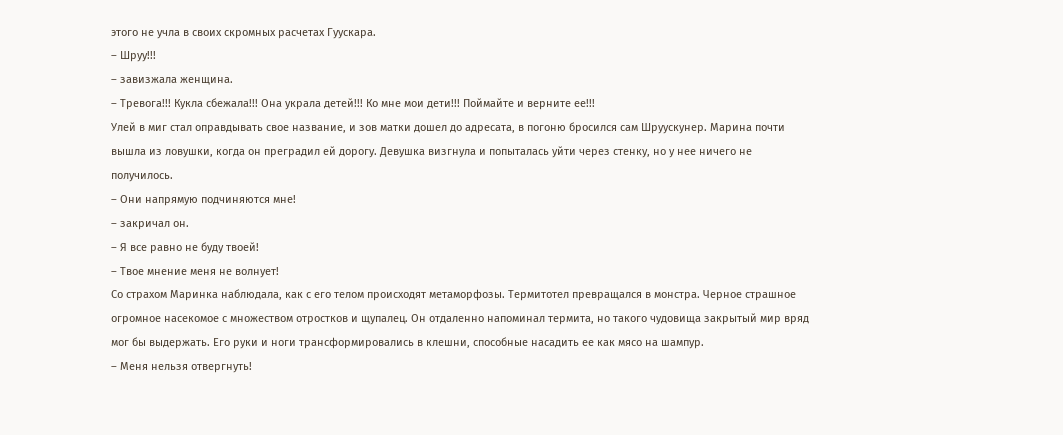этого не учла в своих скромных расчетах Гуускара.
– Шруу!!!
– завизжала женщина.
– Тревога!!! Кукла сбежала!!! Она украла детей!!! Ко мне мои дети!!! Поймайте и верните ее!!!
Улей в миг стал оправдывать свое название, и зов матки дошел до адресата, в погоню бросился сам Шруускунер. Марина почти вышла из ловушки, когда он преградил ей дорогу. Девушка визгнула и попыталась уйти через стенку, но у нее ничего не получилось.
– Они напрямую подчиняются мне!
– закричал он.
– Я все равно не буду твоей!
– Твое мнение меня не волнует!
Со страхом Маринка наблюдала, как с его телом происходят метаморфозы. Термитотел превращался в монстра. Черное страшное огромное насекомое с множеством отростков и щупалец. Он отдаленно напоминал термита, но такого чудовища закрытый мир вряд мог бы выдержать. Его руки и ноги трансформировались в клешни, способные насадить ее как мясо на шампур.
– Меня нельзя отвергнуть!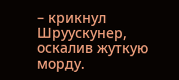– крикнул Шруускунер, оскалив жуткую морду.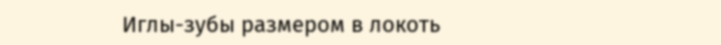Иглы-зубы размером в локоть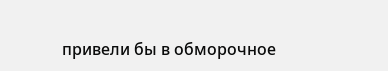привели бы в обморочное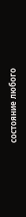состояние любого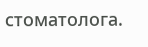стоматолога.